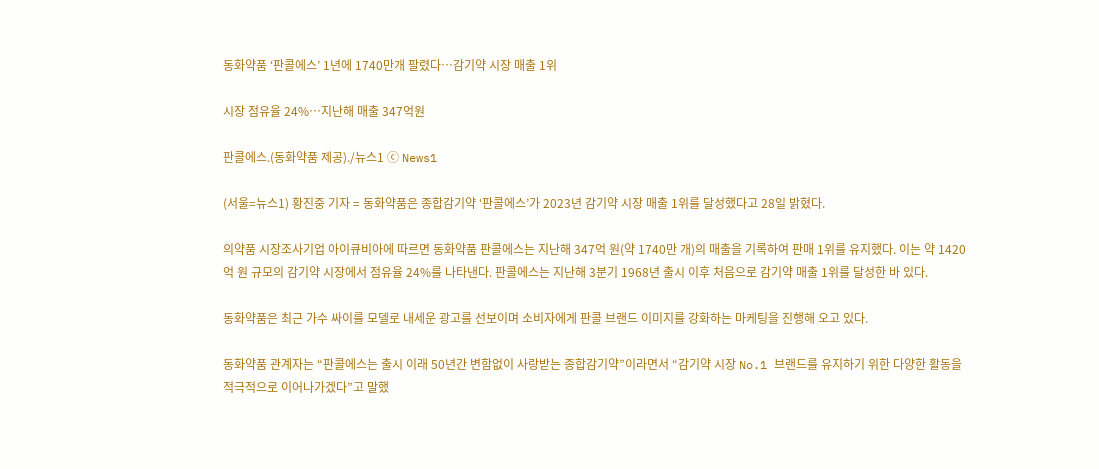동화약품 ‘판콜에스’ 1년에 1740만개 팔렸다…감기약 시장 매출 1위

시장 점유율 24%…지난해 매출 347억원

판콜에스.(동화약품 제공)./뉴스1 ⓒ News1

(서울=뉴스1) 황진중 기자 = 동화약품은 종합감기약 ‘판콜에스’가 2023년 감기약 시장 매출 1위를 달성했다고 28일 밝혔다.

의약품 시장조사기업 아이큐비아에 따르면 동화약품 판콜에스는 지난해 347억 원(약 1740만 개)의 매출을 기록하여 판매 1위를 유지했다. 이는 약 1420억 원 규모의 감기약 시장에서 점유율 24%를 나타낸다. 판콜에스는 지난해 3분기 1968년 출시 이후 처음으로 감기약 매출 1위를 달성한 바 있다.

동화약품은 최근 가수 싸이를 모델로 내세운 광고를 선보이며 소비자에게 판콜 브랜드 이미지를 강화하는 마케팅을 진행해 오고 있다.

동화약품 관계자는 “판콜에스는 출시 이래 50년간 변함없이 사랑받는 종합감기약”이라면서 “감기약 시장 No.1 브랜드를 유지하기 위한 다양한 활동을 적극적으로 이어나가겠다”고 말했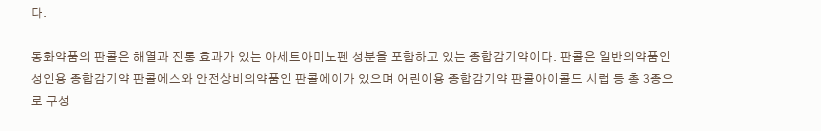다.

동화약품의 판콜은 해열과 진통 효과가 있는 아세트아미노펜 성분을 포함하고 있는 종합감기약이다. 판콜은 일반의약품인 성인용 종합감기약 판콜에스와 안전상비의약품인 판콜에이가 있으며 어린이용 종합감기약 판콜아이콜드 시럽 등 총 3종으로 구성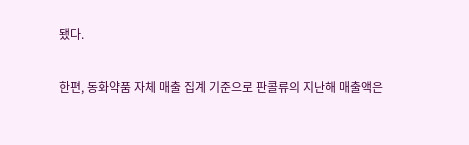됐다.

한편, 동화약품 자체 매출 집계 기준으로 판콜류의 지난해 매출액은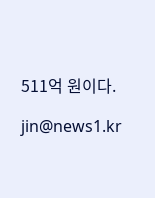511억 원이다.

jin@news1.kr